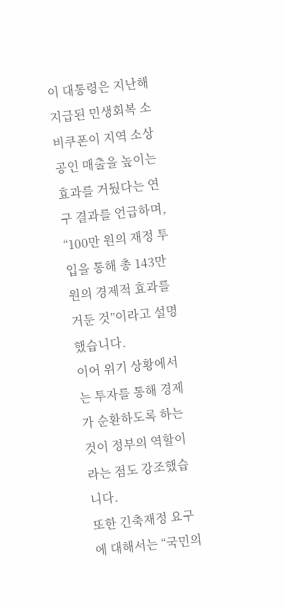이 대통령은 지난해 지급된 민생회복 소비쿠폰이 지역 소상공인 매출을 높이는 효과를 거뒀다는 연구 결과를 언급하며, “100만 원의 재정 투입을 통해 총 143만 원의 경제적 효과를 거둔 것”이라고 설명했습니다.
이어 위기 상황에서는 투자를 통해 경제가 순환하도록 하는 것이 정부의 역할이라는 점도 강조했습니다.
또한 긴축재정 요구에 대해서는 “국민의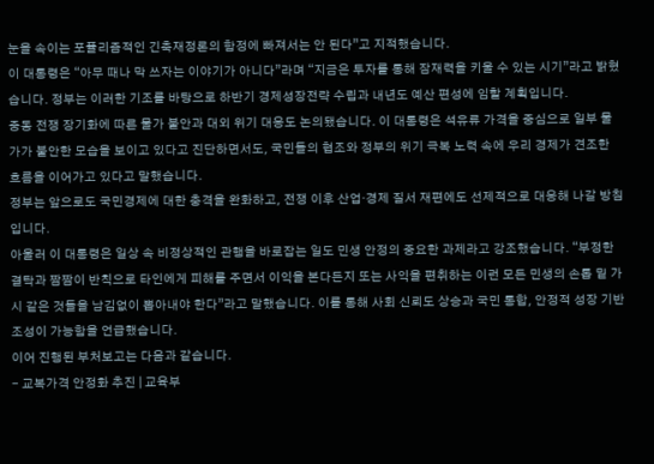눈을 속이는 포퓰리즘적인 긴축재정론의 함정에 빠져서는 안 된다”고 지적했습니다.
이 대통령은 “아무 때나 막 쓰자는 이야기가 아니다”라며 “지금은 투자를 통해 잠재력을 키울 수 있는 시기”라고 밝혔습니다. 정부는 이러한 기조를 바탕으로 하반기 경제성장전략 수립과 내년도 예산 편성에 임할 계획입니다.
중동 전쟁 장기화에 따른 물가 불안과 대외 위기 대응도 논의됐습니다. 이 대통령은 석유류 가격을 중심으로 일부 물가가 불안한 모습을 보이고 있다고 진단하면서도, 국민들의 협조와 정부의 위기 극복 노력 속에 우리 경제가 견조한 흐름을 이어가고 있다고 말했습니다.
정부는 앞으로도 국민경제에 대한 충격을 완화하고, 전쟁 이후 산업·경제 질서 재편에도 선제적으로 대응해 나갈 방침입니다.
아울러 이 대통령은 일상 속 비정상적인 관행을 바로잡는 일도 민생 안정의 중요한 과제라고 강조했습니다. “부정한 결탁과 짬짬이 반칙으로 타인에게 피해를 주면서 이익을 본다든지 또는 사익을 편취하는 이런 모든 민생의 손톱 밑 가시 같은 것들을 남김없이 뽑아내야 한다”라고 말했습니다. 이를 통해 사회 신뢰도 상승과 국민 통합, 안정적 성장 기반 조성이 가능함을 언급했습니다.
이어 진행된 부처보고는 다음과 같습니다.
- 교복가격 안정화 추진 | 교육부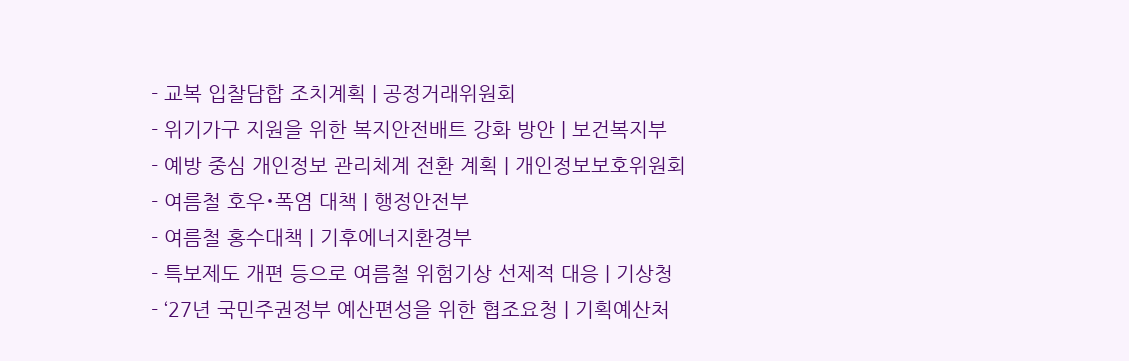- 교복 입찰담합 조치계획 | 공정거래위원회
- 위기가구 지원을 위한 복지안전배트 강화 방안 | 보건복지부
- 예방 중심 개인정보 관리체계 전환 계획 | 개인정보보호위원회
- 여름철 호우˙폭염 대책 | 행정안전부
- 여름철 홍수대책 | 기후에너지환경부
- 특보제도 개편 등으로 여름철 위험기상 선제적 대응 | 기상청
- ‘27년 국민주권정부 예산편성을 위한 협조요청 | 기획예산처